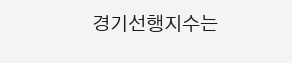경기선행지수는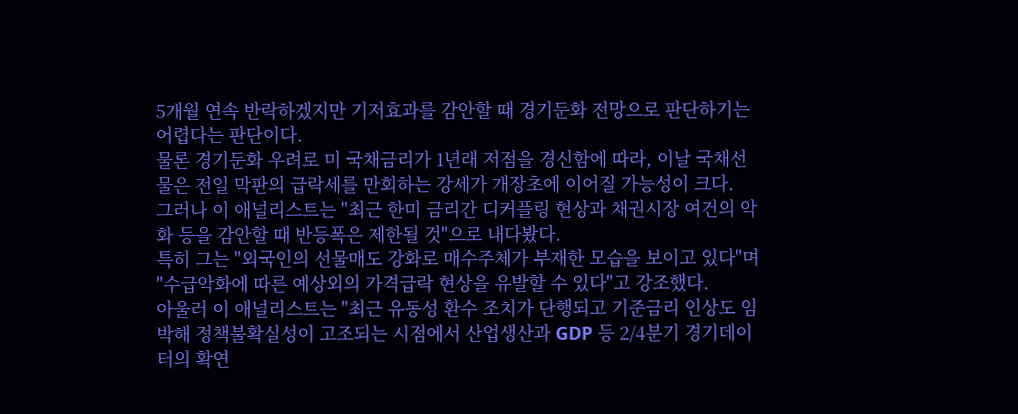5개월 연속 반락하겠지만 기저효과를 감안할 때 경기둔화 전망으로 판단하기는어렵다는 판단이다.
물론 경기둔화 우려로 미 국채금리가 1년래 저점을 경신함에 따라, 이날 국채선물은 전일 막판의 급락세를 만회하는 강세가 개장초에 이어질 가능성이 크다.
그러나 이 애널리스트는 "최근 한미 금리간 디커플링 현상과 채권시장 여건의 악화 등을 감안할 때 반등폭은 제한될 것"으로 내다봤다.
특히 그는 "외국인의 선물매도 강화로 매수주체가 부재한 모습을 보이고 있다"며 "수급악화에 따른 예상외의 가격급락 현상을 유발할 수 있다"고 강조했다.
아울러 이 애널리스트는 "최근 유동성 환수 조치가 단행되고 기준금리 인상도 임박해 정책불확실성이 고조되는 시점에서 산업생산과 GDP 등 2/4분기 경기데이터의 확연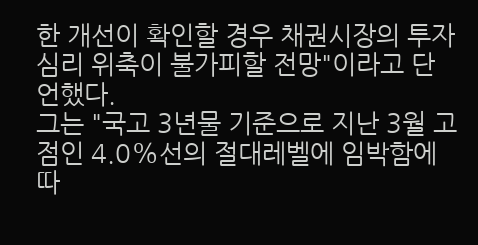한 개선이 확인할 경우 채권시장의 투자심리 위축이 불가피할 전망"이라고 단언했다.
그는 "국고 3년물 기준으로 지난 3월 고점인 4.0%선의 절대레벨에 임박함에 따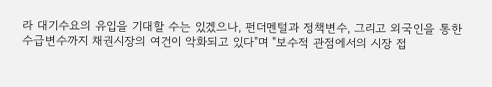라 대기수요의 유입을 기대할 수는 있겠으나, 펀더멘털과 정책변수, 그리고 외국인을 통한 수급변수까지 채권시장의 여건이 악화되고 있다"며 "보수적 관점에서의 시장 접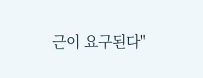근이 요구된다"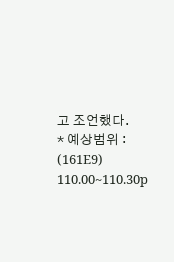고 조언했다.
* 예상범위 : (161E9) 110.00~110.30p